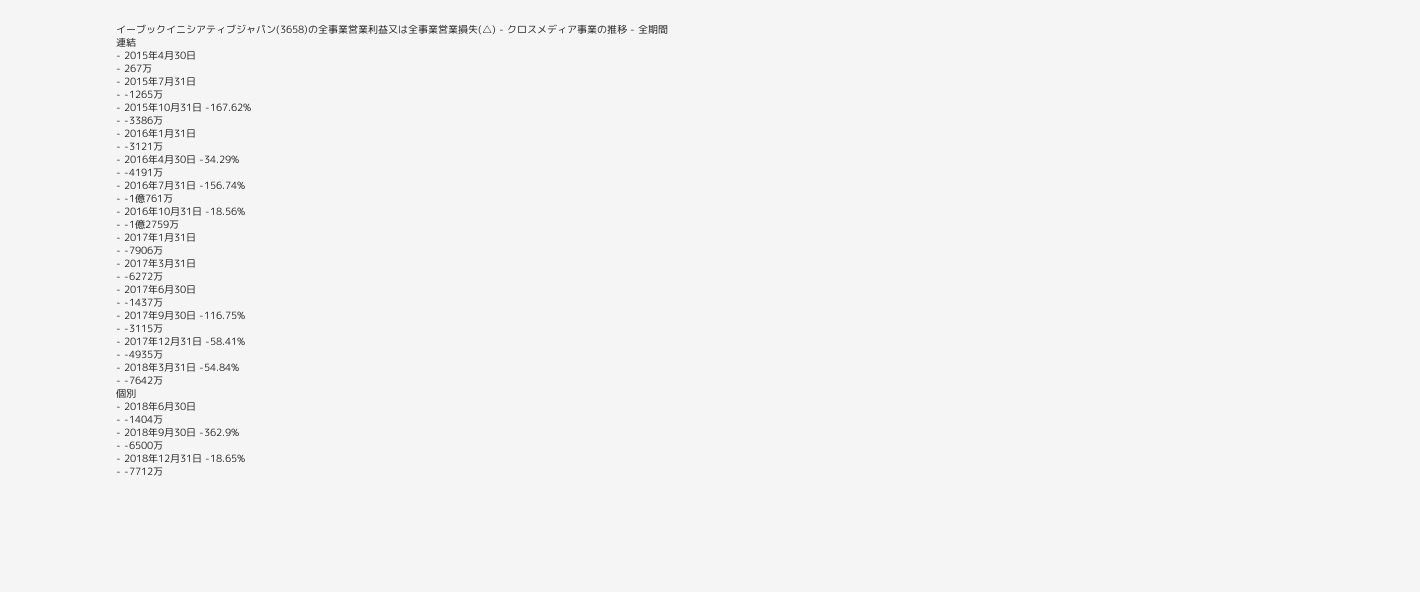イーブックイニシアティブジャパン(3658)の全事業営業利益又は全事業営業損失(△) - クロスメディア事業の推移 - 全期間
連結
- 2015年4月30日
- 267万
- 2015年7月31日
- -1265万
- 2015年10月31日 -167.62%
- -3386万
- 2016年1月31日
- -3121万
- 2016年4月30日 -34.29%
- -4191万
- 2016年7月31日 -156.74%
- -1億761万
- 2016年10月31日 -18.56%
- -1億2759万
- 2017年1月31日
- -7906万
- 2017年3月31日
- -6272万
- 2017年6月30日
- -1437万
- 2017年9月30日 -116.75%
- -3115万
- 2017年12月31日 -58.41%
- -4935万
- 2018年3月31日 -54.84%
- -7642万
個別
- 2018年6月30日
- -1404万
- 2018年9月30日 -362.9%
- -6500万
- 2018年12月31日 -18.65%
- -7712万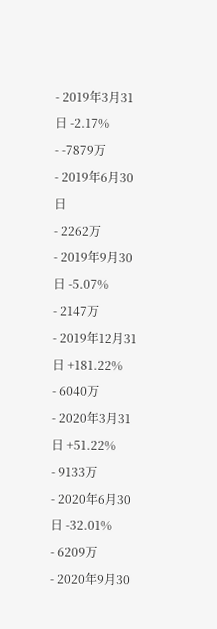- 2019年3月31日 -2.17%
- -7879万
- 2019年6月30日
- 2262万
- 2019年9月30日 -5.07%
- 2147万
- 2019年12月31日 +181.22%
- 6040万
- 2020年3月31日 +51.22%
- 9133万
- 2020年6月30日 -32.01%
- 6209万
- 2020年9月30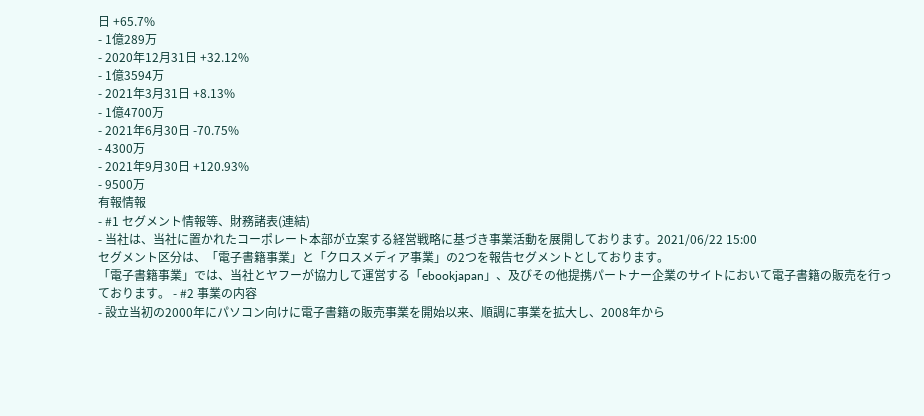日 +65.7%
- 1億289万
- 2020年12月31日 +32.12%
- 1億3594万
- 2021年3月31日 +8.13%
- 1億4700万
- 2021年6月30日 -70.75%
- 4300万
- 2021年9月30日 +120.93%
- 9500万
有報情報
- #1 セグメント情報等、財務諸表(連結)
- 当社は、当社に置かれたコーポレート本部が立案する経営戦略に基づき事業活動を展開しております。2021/06/22 15:00
セグメント区分は、「電子書籍事業」と「クロスメディア事業」の2つを報告セグメントとしております。
「電子書籍事業」では、当社とヤフーが協力して運営する「ebookjapan」、及びその他提携パートナー企業のサイトにおいて電子書籍の販売を行っております。 - #2 事業の内容
- 設立当初の2000年にパソコン向けに電子書籍の販売事業を開始以来、順調に事業を拡大し、2008年から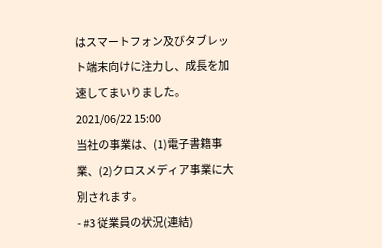はスマートフォン及びタブレット端末向けに注力し、成長を加速してまいりました。2021/06/22 15:00
当社の事業は、(1)電子書籍事業、(2)クロスメディア事業に大別されます。
- #3 従業員の状況(連結)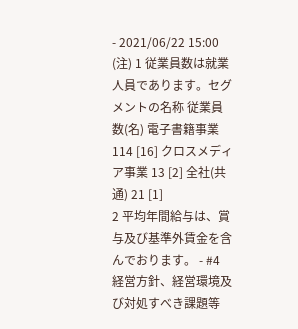- 2021/06/22 15:00
(注) 1 従業員数は就業人員であります。セグメントの名称 従業員数(名) 電子書籍事業 114 [16] クロスメディア事業 13 [2] 全社(共通) 21 [1]
2 平均年間給与は、賞与及び基準外賃金を含んでおります。 - #4 経営方針、経営環境及び対処すべき課題等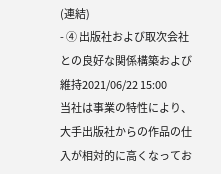(連結)
- ④ 出版社および取次会社との良好な関係構築および維持2021/06/22 15:00
当社は事業の特性により、大手出版社からの作品の仕入が相対的に高くなってお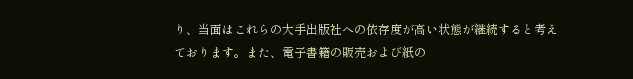り、当面はこれらの大手出版社への依存度が高い状態が継続すると考えております。また、電子書籍の販売および紙の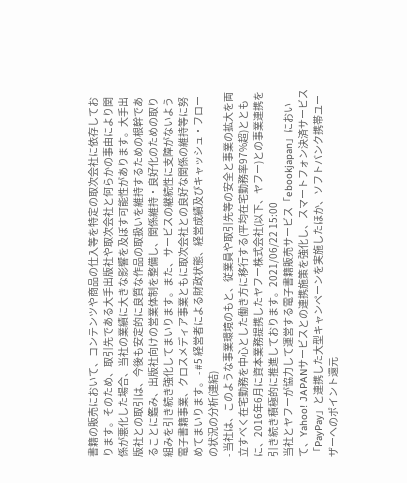書籍の販売において、コンテンツや商品の仕入等を特定の取次会社に依存しております。そのため、取引先である大手出版社や取次会社と何らかの事由により関係が悪化した場合、当社の業績に大きな影響を及ぼす可能性があります。大手出版社との取引は、今後も安定的に良質な作品の取扱いを維持するための根幹であることに鑑み、出版社向けの営業体制を整備し、関係維持・良好化のための取り組みを引き続き強化してまいります。また、サービスの継続性に支障がないよう電子書籍事業、クロスメディア事業ともに取次会社との良好な関係の維持等に努めてまいります。 - #5 経営者による財政状態、経営成績及びキャッシュ・フローの状況の分析(連結)
- 当社は、このような事業環境のもと、従業員や取引先等の安全と事業の拡大を両立すべく在宅勤務を中心とした働き方に移行する(平均在宅勤務率97%超)とともに、2016年6月に資本業務提携したヤフー株式会社(以下、ヤフー)との事業連携を引き続き積極的に推進しております。2021/06/22 15:00
当社とヤフーが協力して運営する電子書籍販売サービス「ebookjapan」において、Yahoo! JAPANサービスとの連携施策を強化し、スマートフォン決済サービス「PayPay」と連携した大型キャンペーンを実施したほか、ソフトバンク携帯ユーザーへのポイント還元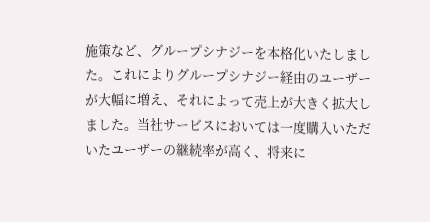施策など、グループシナジーを本格化いたしました。これによりグループシナジー経由のユーザーが大幅に増え、それによって売上が大きく拡大しました。当社サービスにおいては一度購入いただいたユーザーの継続率が高く、将来に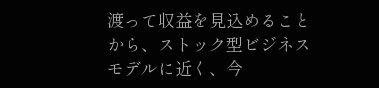渡って収益を見込めることから、ストック型ビジネスモデルに近く、今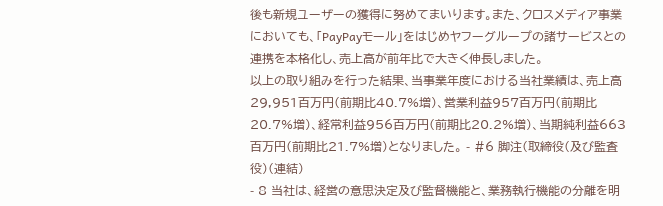後も新規ユーザーの獲得に努めてまいります。また、クロスメディア事業においても、「PayPayモール」をはじめヤフーグループの諸サービスとの連携を本格化し、売上高が前年比で大きく伸長しました。
以上の取り組みを行った結果、当事業年度における当社業績は、売上高29,951百万円(前期比40.7%増)、営業利益957百万円(前期比20.7%増)、経常利益956百万円(前期比20.2%増)、当期純利益663百万円(前期比21.7%増)となりました。 - #6 脚注(取締役(及び監査役)(連結)
- 8 当社は、経営の意思決定及び監督機能と、業務執行機能の分離を明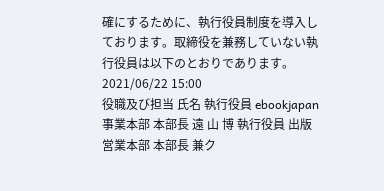確にするために、執行役員制度を導入しております。取締役を兼務していない執行役員は以下のとおりであります。2021/06/22 15:00
役職及び担当 氏名 執行役員 ebookjapan事業本部 本部長 遠 山 博 執行役員 出版営業本部 本部長 兼ク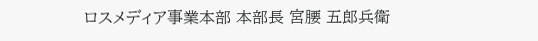ロスメディア事業本部 本部長 宮腰 五郎兵衛